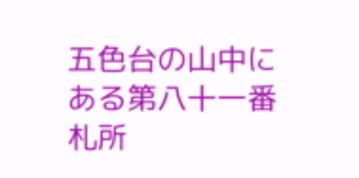五色台の山中にある第八十一番札所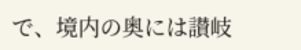で、境内の奥には讃岐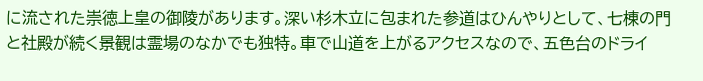に流された崇徳上皇の御陵があります。深い杉木立に包まれた参道はひんやりとして、七棟の門と社殿が続く景観は霊場のなかでも独特。車で山道を上がるアクセスなので、五色台のドライ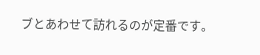ブとあわせて訪れるのが定番です。